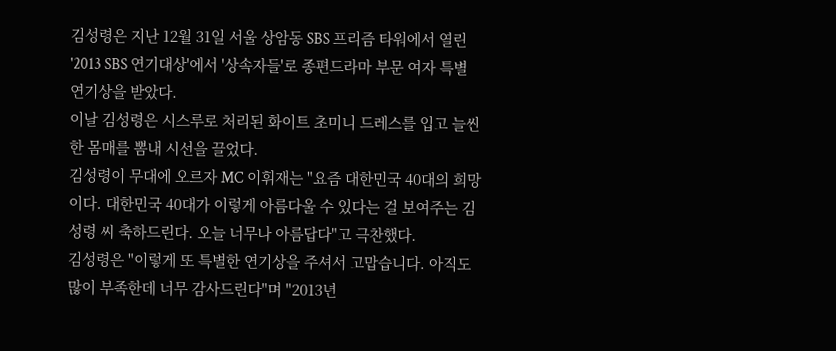김성령은 지난 12월 31일 서울 상암동 SBS 프리즘 타워에서 열린 '2013 SBS 연기대상'에서 '상속자들'로 종편드라마 부문 여자 특별 연기상을 받았다.
이날 김성령은 시스루로 처리된 화이트 초미니 드레스를 입고 늘씬한 몸매를 뽐내 시선을 끌었다.
김성령이 무대에 오르자 MC 이휘재는 "요즘 대한민국 40대의 희망이다. 대한민국 40대가 이렇게 아름다울 수 있다는 걸 보여주는 김성령 씨 축하드린다. 오늘 너무나 아름답다"고 극찬했다.
김성령은 "이렇게 또 특별한 연기상을 주셔서 고맙습니다. 아직도 많이 부족한데 너무 감사드린다"며 "2013년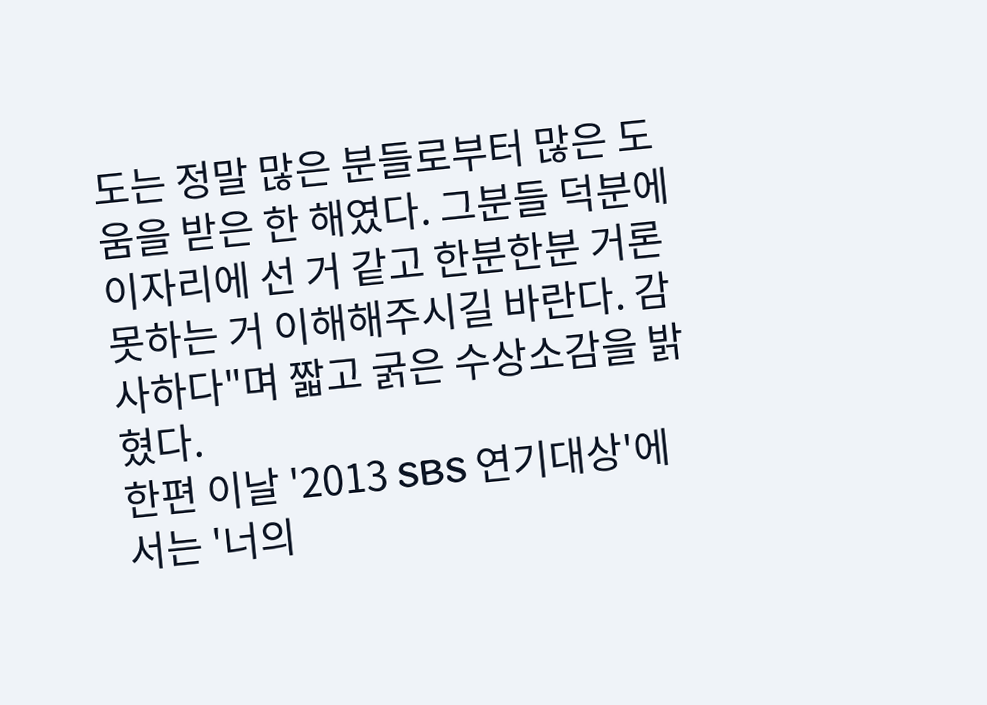도는 정말 많은 분들로부터 많은 도움을 받은 한 해였다. 그분들 덕분에 이자리에 선 거 같고 한분한분 거론 못하는 거 이해해주시길 바란다. 감사하다"며 짧고 굵은 수상소감을 밝혔다.
한편 이날 '2013 SBS 연기대상'에서는 '너의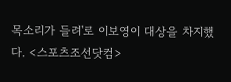목소리가 들려'로 이보영이 대상을 차지했다. <스포츠조선닷컴>